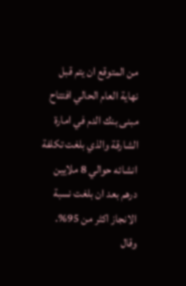من المتوقع ان يتم قبل نهاية العام الحالي افتتاح مبنى بنك الدم في امارة الشارقة والذي بلغت تكلفة انشائه حوالي 8 ملايين درهم بعد ان بلغت نسبة الانجاز اكثر من 95%. وقال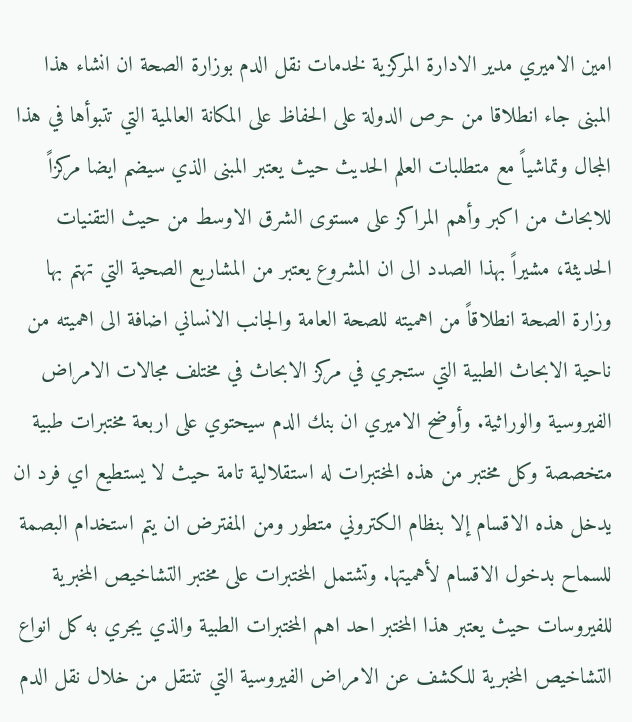امين الاميري مدير الادارة المركزية لخدمات نقل الدم بوزارة الصحة ان انشاء هذا المبنى جاء انطلاقا من حرص الدولة على الحفاظ على المكانة العالمية التي تتبوأها في هذا المجال وتماشياً مع متطلبات العلم الحديث حيث يعتبر المبنى الذي سيضم ايضا مركزاً للابحاث من اكبر وأهم المراكز على مستوى الشرق الاوسط من حيث التقنيات الحديثة، مشيراً بهذا الصدد الى ان المشروع يعتبر من المشاريع الصحية التي تهتم بها وزارة الصحة انطلاقاً من اهميته للصحة العامة والجانب الانساني اضافة الى اهميته من ناحية الابحاث الطبية التي ستجري في مركز الابحاث في مختلف مجالات الامراض الفيروسية والوراثية. وأوضح الاميري ان بنك الدم سيحتوي على اربعة مختبرات طبية متخصصة وكل مختبر من هذه المختبرات له استقلالية تامة حيث لا يستطيع اي فرد ان يدخل هذه الاقسام إلا بنظام الكتروني متطور ومن المفترض ان يتم استخدام البصمة للسماح بدخول الاقسام لأهميتها. وتشتمل المختبرات على مختبر التشاخيص المخبرية للفيروسات حيث يعتبر هذا المختبر احد اهم المختبرات الطبية والذي يجري به كل انواع التشاخيص المخبرية للكشف عن الامراض الفيروسية التي تنتقل من خلال نقل الدم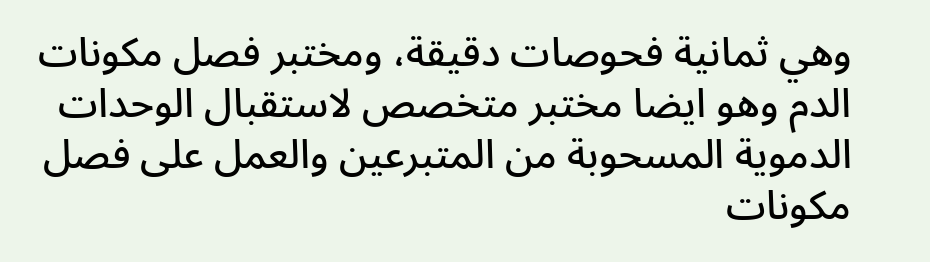وهي ثمانية فحوصات دقيقة، ومختبر فصل مكونات الدم وهو ايضا مختبر متخصص لاستقبال الوحدات الدموية المسحوبة من المتبرعين والعمل على فصل مكونات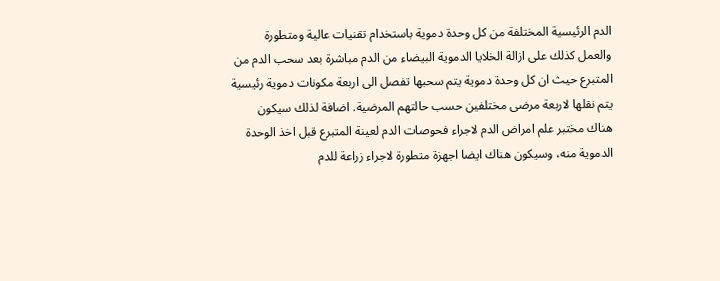الدم الرئيسية المختلفة من كل وحدة دموية باستخدام تقنيات عالية ومتطورة والعمل كذلك على ازالة الخلايا الدموية البيضاء من الدم مباشرة بعد سحب الدم من المتبرع حيث ان كل وحدة دموية يتم سحبها تفصل الى اربعة مكونات دموية رئيسية يتم نقلها لاربعة مرضى مختلفين حسب حالتهم المرضية. اضافة لذلك سيكون هناك مختبر علم امراض الدم لاجراء فحوصات الدم لعينة المتبرع قبل اخذ الوحدة الدموية منه، وسيكون هناك ايضا اجهزة متطورة لاجراء زراعة للدم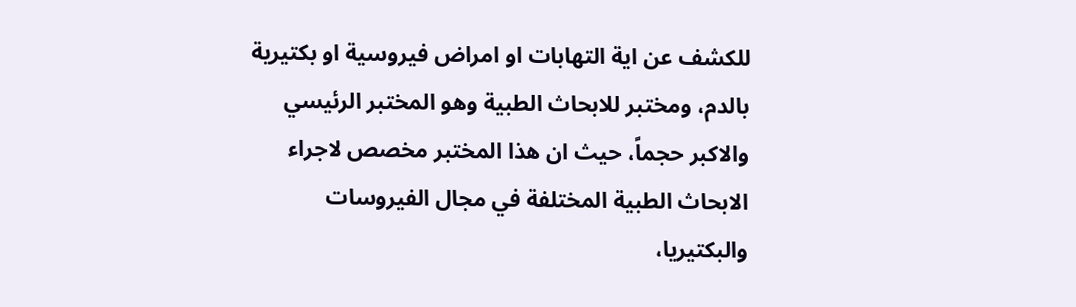للكشف عن اية التهابات او امراض فيروسية او بكتيرية بالدم، ومختبر للابحاث الطبية وهو المختبر الرئيسي والاكبر حجماً، حيث ان هذا المختبر مخصص لاجراء الابحاث الطبية المختلفة في مجال الفيروسات والبكتيريا،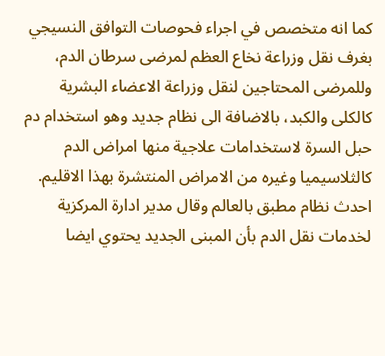كما انه متخصص في اجراء فحوصات التوافق النسيجي بغرف نقل وزراعة نخاع العظم لمرضى سرطان الدم، وللمرضى المحتاجين لنقل وزراعة الاعضاء البشرية كالكلى والكبد، بالاضافة الى نظام جديد وهو استخدام دم حبل السرة لاستخدامات علاجية منها امراض الدم كالثلاسيميا وغيره من الامراض المنتشرة بهذا الاقليم. احدث نظام مطبق بالعالم وقال مدير ادارة المركزية لخدمات نقل الدم بأن المبنى الجديد يحتوي ايضا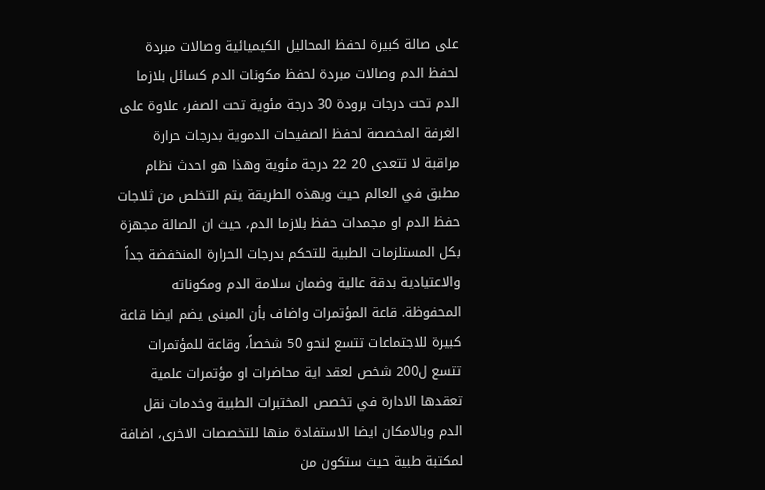على صالة كبيرة لحفظ المحاليل الكيميائية وصالات مبردة لحفظ الدم وصالات مبردة لحفظ مكونات الدم كسائل بلازما الدم تحت درجات برودة 30 درجة مئوية تحت الصفر، علاوة على الغرفة المخصصة لحفظ الصفيحات الدموية بدرجات حرارة مراقبة لا تتعدى 20 22 درجة مئوية وهذا هو احدث نظام مطبق في العالم حيث وبهذه الطريقة يتم التخلص من ثلاجات حفظ الدم او مجمدات حفظ بلازما الدم، حيث ان الصالة مجهزة بكل المستلزمات الطبية للتحكم بدرجات الحرارة المنخفضة جداً والاعتيادية بدقة عالية وضمان سلامة الدم ومكوناته المحفوظة. قاعة المؤتمرات واضاف بأن المبنى يضم ايضا قاعة كبيرة للاجتماعات تتسع لنحو 50 شخصاً، وقاعة للمؤتمرات تتسع ل200 شخص لعقد اية محاضرات او مؤتمرات علمية تعقدها الادارة في تخصص المختبرات الطبية وخدمات نقل الدم وبالامكان ايضا الاستفادة منها للتخصصات الاخرى، اضافة لمكتبة طبية حيث ستكون من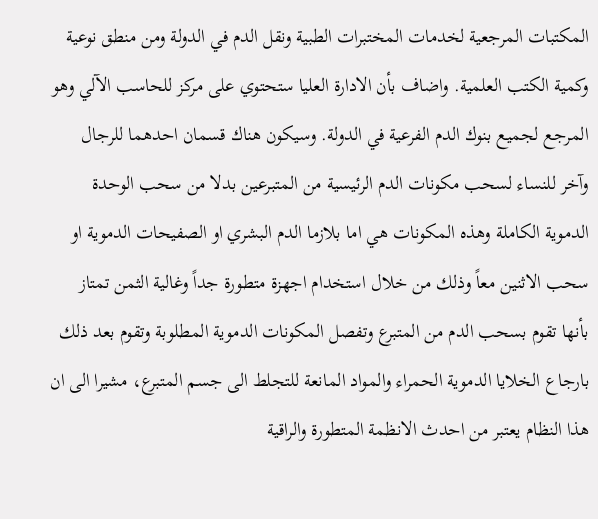المكتبات المرجعية لخدمات المختبرات الطبية ونقل الدم في الدولة ومن منطق نوعية وكمية الكتب العلمية. واضاف بأن الادارة العليا ستحتوي على مركز للحاسب الآلي وهو المرجع لجميع بنوك الدم الفرعية في الدولة. وسيكون هناك قسمان احدهما للرجال وآخر للنساء لسحب مكونات الدم الرئيسية من المتبرعين بدلا من سحب الوحدة الدموية الكاملة وهذه المكونات هي اما بلازما الدم البشري او الصفيحات الدموية او سحب الاثنين معاً وذلك من خلال استخدام اجهزة متطورة جداً وغالية الثمن تمتاز بأنها تقوم بسحب الدم من المتبرع وتفصل المكونات الدموية المطلوبة وتقوم بعد ذلك بارجاع الخلايا الدموية الحمراء والمواد المانعة للتجلط الى جسم المتبرع، مشيرا الى ان هذا النظام يعتبر من احدث الانظمة المتطورة والراقية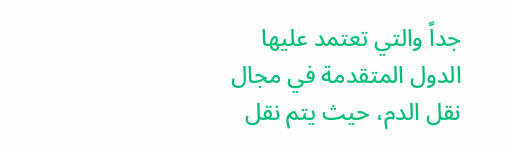جداً والتي تعتمد عليها الدول المتقدمة في مجال نقل الدم، حيث يتم نقل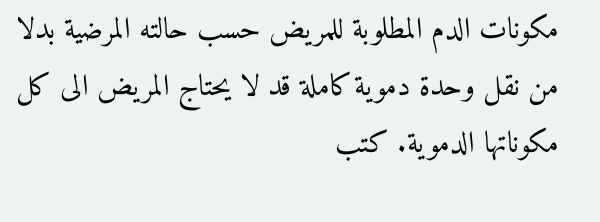مكونات الدم المطلوبة للمريض حسب حالته المرضية بدلا من نقل وحدة دموية كاملة قد لا يحتاج المريض الى كل مكوناتها الدموية. كتب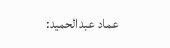عماد عبدالحميد: